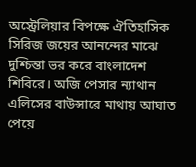অস্ট্রেলিয়ার বিপক্ষে ঐতিহাসিক সিরিজ জয়ের আনন্দের মাঝে দুশ্চিন্তা ভর করে বাংলাদেশ শিবিরে। অজি পেসার ন্যাথান এলিসের বাউন্সারে মাথায় আঘাত পেয়ে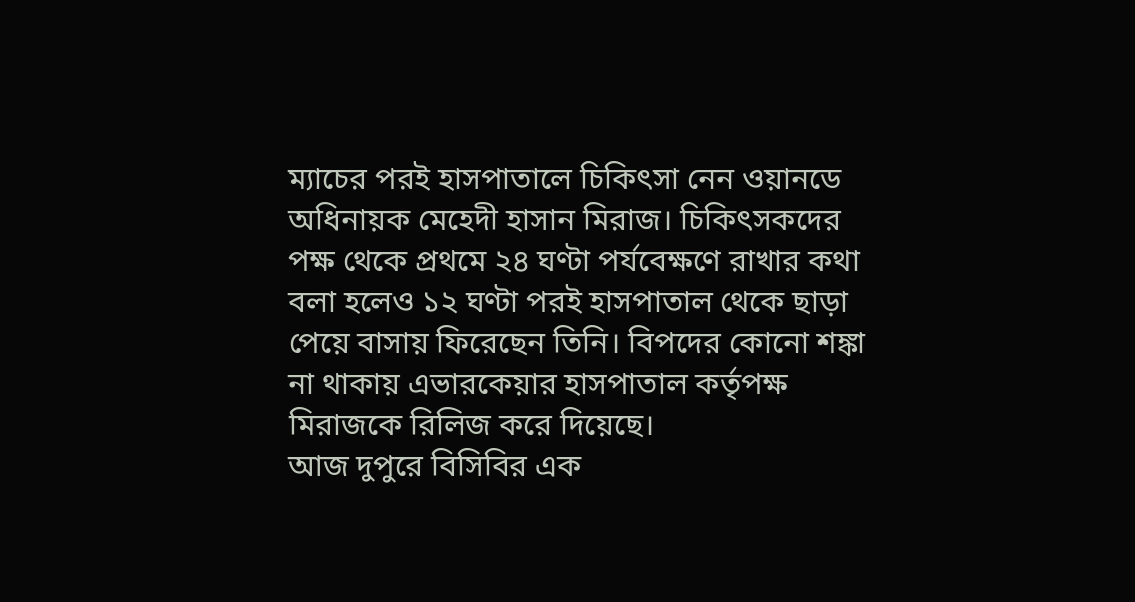ম্যাচের পরই হাসপাতালে চিকিৎসা নেন ওয়ানডে অধিনায়ক মেহেদী হাসান মিরাজ। চিকিৎসকদের পক্ষ থেকে প্রথমে ২৪ ঘণ্টা পর্যবেক্ষণে রাখার কথা বলা হলেও ১২ ঘণ্টা পরই হাসপাতাল থেকে ছাড়া পেয়ে বাসায় ফিরেছেন তিনি। বিপদের কোনো শঙ্কা না থাকায় এভারকেয়ার হাসপাতাল কর্তৃপক্ষ মিরাজকে রিলিজ করে দিয়েছে।
আজ দুপুরে বিসিবির এক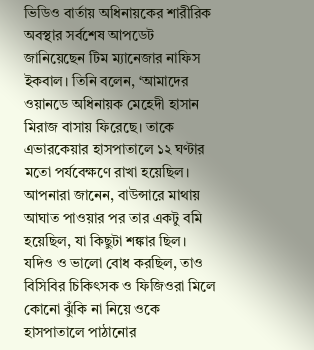ভিডিও বার্তায় অধিনায়কের শারীরিক অবস্থার সর্বশেষ আপডেট জানিয়েছেন টিম ম্যানেজার নাফিস ইকবাল। তিনি বলেন, ‘আমাদের ওয়ানডে অধিনায়ক মেহেদী হাসান মিরাজ বাসায় ফিরেছে। তাকে এভারকেয়ার হাসপাতালে ১২ ঘণ্টার মতো পর্যবেক্ষণে রাখা হয়েছিল। আপনারা জানেন, বাউন্সারে মাথায় আঘাত পাওয়ার পর তার একটু বমি হয়েছিল, যা কিছুটা শঙ্কার ছিল। যদিও ও ভালো বোধ করছিল, তাও বিসিবির চিকিৎসক ও ফিজিওরা মিলে কোনো ঝুঁকি না নিয়ে ওকে হাসপাতালে পাঠানোর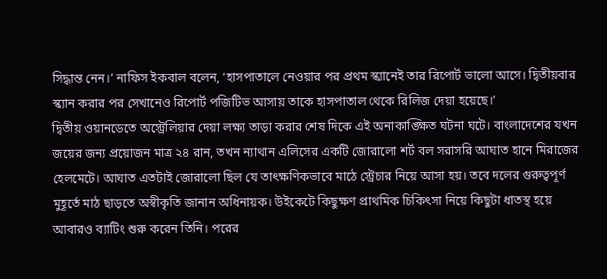সিদ্ধান্ত নেন।’ নাফিস ইকবাল বলেন, ‘হাসপাতালে নেওয়ার পর প্রথম স্ক্যানেই তার রিপোর্ট ভালো আসে। দ্বিতীয়বার স্ক্যান করার পর সেখানেও রিপোর্ট পজিটিভ আসায় তাকে হাসপাতাল থেকে রিলিজ দেয়া হয়েছে।’
দ্বিতীয় ওয়ানডেতে অস্ট্রেলিয়ার দেয়া লক্ষ্য তাড়া করার শেষ দিকে এই অনাকাঙ্ক্ষিত ঘটনা ঘটে। বাংলাদেশের যখন জয়ের জন্য প্রয়োজন মাত্র ২৪ রান, তখন ন্যাথান এলিসের একটি জোরালো শর্ট বল সরাসরি আঘাত হানে মিরাজের হেলমেটে। আঘাত এতটাই জোরালো ছিল যে তাৎক্ষণিকভাবে মাঠে স্ট্রেচার নিয়ে আসা হয়। তবে দলের গুরুত্বপূর্ণ মুহূর্তে মাঠ ছাড়তে অস্বীকৃতি জানান অধিনায়ক। উইকেটে কিছুক্ষণ প্রাথমিক চিকিৎসা নিয়ে কিছুটা ধাতস্থ হয়ে আবারও ব্যাটিং শুরু করেন তিনি। পরের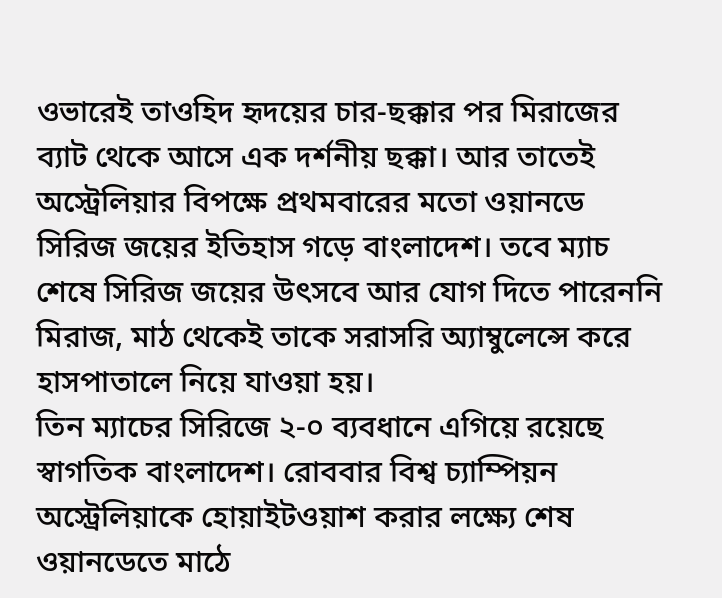ওভারেই তাওহিদ হৃদয়ের চার-ছক্কার পর মিরাজের ব্যাট থেকে আসে এক দর্শনীয় ছক্কা। আর তাতেই অস্ট্রেলিয়ার বিপক্ষে প্রথমবারের মতো ওয়ানডে সিরিজ জয়ের ইতিহাস গড়ে বাংলাদেশ। তবে ম্যাচ শেষে সিরিজ জয়ের উৎসবে আর যোগ দিতে পারেননি মিরাজ, মাঠ থেকেই তাকে সরাসরি অ্যাম্বুলেন্সে করে হাসপাতালে নিয়ে যাওয়া হয়।
তিন ম্যাচের সিরিজে ২-০ ব্যবধানে এগিয়ে রয়েছে স্বাগতিক বাংলাদেশ। রোববার বিশ্ব চ্যাম্পিয়ন অস্ট্রেলিয়াকে হোয়াইটওয়াশ করার লক্ষ্যে শেষ ওয়ানডেতে মাঠে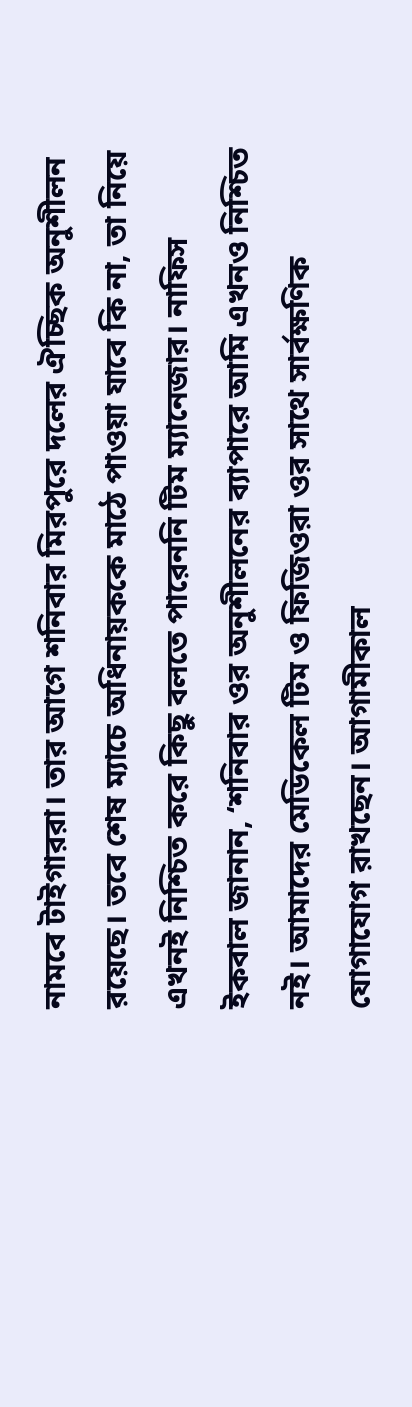নামবে টাইগাররা। তার আগে শনিবার মিরপুরে দলের ঐচ্ছিক অনুশীলন রয়েছে। তবে শেষ ম্যাচে অধিনায়ককে মাঠে পাওয়া যাবে কি না, তা নিয়ে এখনই নিশ্চিত করে কিছু বলতে পারেননি টিম ম্যানেজার। নাফিস ইকবাল জানান, ‘শনিবার ওর অনুশীলনের ব্যাপারে আমি এখনও নিশ্চিত নই। আমাদের মেডিকেল টিম ও ফিজিওরা ওর সাথে সার্বক্ষণিক যোগাযোগ রাখছেন। আগামীকাল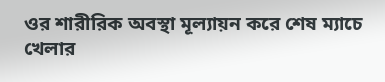ওর শারীরিক অবস্থা মূল্যায়ন করে শেষ ম্যাচে খেলার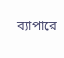ব্যাপারে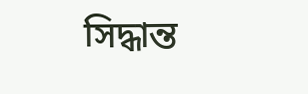সিদ্ধান্ত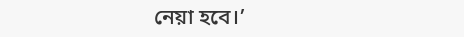নেয়া হবে।’